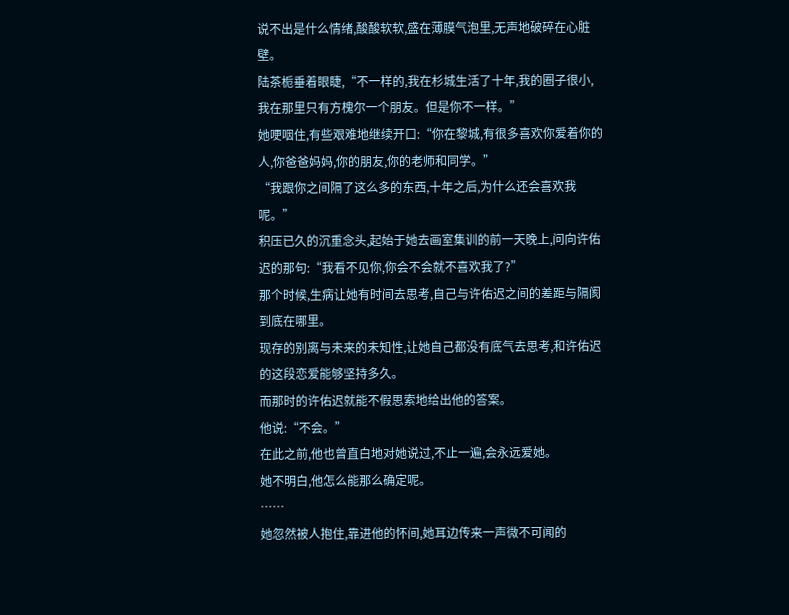说不出是什么情绪,酸酸软软,盛在薄膜气泡里,无声地破碎在心脏壁。
陆茶栀垂着眼睫,“不一样的,我在杉城生活了十年,我的圈子很小,我在那里只有方槐尔一个朋友。但是你不一样。”
她哽咽住,有些艰难地继续开口:“你在黎城,有很多喜欢你爱着你的人,你爸爸妈妈,你的朋友,你的老师和同学。”
“我跟你之间隔了这么多的东西,十年之后,为什么还会喜欢我呢。”
积压已久的沉重念头,起始于她去画室集训的前一天晚上,问向许佑迟的那句:“我看不见你,你会不会就不喜欢我了?”
那个时候,生病让她有时间去思考,自己与许佑迟之间的差距与隔阂到底在哪里。
现存的别离与未来的未知性,让她自己都没有底气去思考,和许佑迟的这段恋爱能够坚持多久。
而那时的许佑迟就能不假思索地给出他的答案。
他说:“不会。”
在此之前,他也曾直白地对她说过,不止一遍,会永远爱她。
她不明白,他怎么能那么确定呢。
……
她忽然被人抱住,靠进他的怀间,她耳边传来一声微不可闻的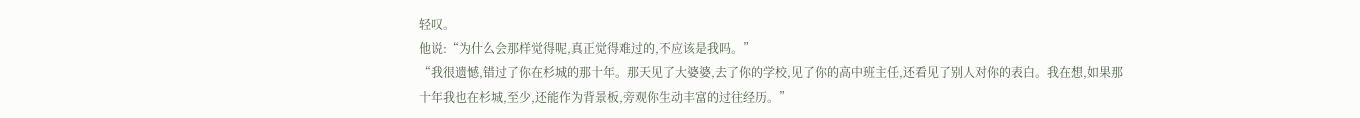轻叹。
他说:“为什么会那样觉得呢,真正觉得难过的,不应该是我吗。”
“我很遗憾,错过了你在杉城的那十年。那天见了大婆婆,去了你的学校,见了你的高中班主任,还看见了别人对你的表白。我在想,如果那十年我也在杉城,至少,还能作为背景板,旁观你生动丰富的过往经历。”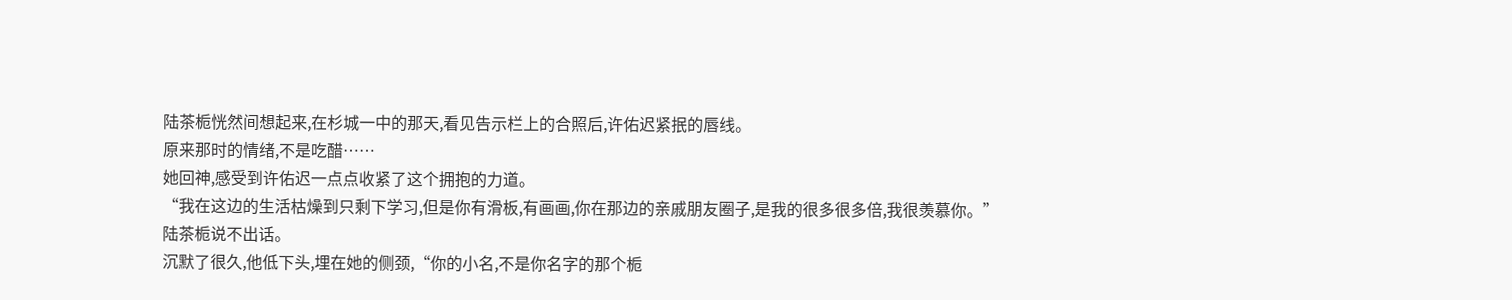陆茶栀恍然间想起来,在杉城一中的那天,看见告示栏上的合照后,许佑迟紧抿的唇线。
原来那时的情绪,不是吃醋……
她回神,感受到许佑迟一点点收紧了这个拥抱的力道。
“我在这边的生活枯燥到只剩下学习,但是你有滑板,有画画,你在那边的亲戚朋友圈子,是我的很多很多倍,我很羡慕你。”
陆茶栀说不出话。
沉默了很久,他低下头,埋在她的侧颈,“你的小名,不是你名字的那个栀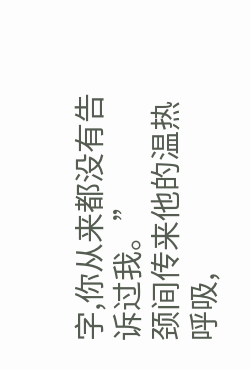字,你从来都没有告诉过我。”
颈间传来他的温热呼吸,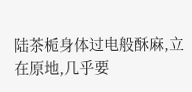陆茶栀身体过电般酥麻,立在原地,几乎要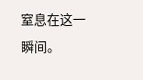窒息在这一瞬间。